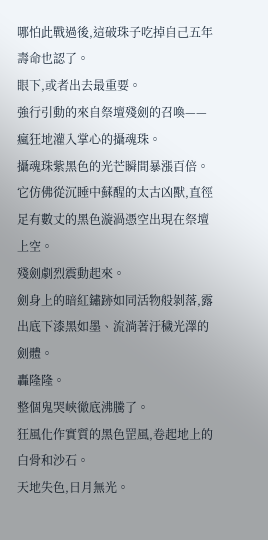哪怕此戰過後,這破珠子吃掉自己五年壽命也認了。
眼下,或者出去最重要。
強行引動的來自祭壇殘劍的召喚——瘋狂地灌入掌心的攝魂珠。
攝魂珠紫黑色的光芒瞬間暴漲百倍。
它仿佛從沉睡中蘇醒的太古凶獸,直徑足有數丈的黑色漩渦憑空出現在祭壇上空。
殘劍劇烈震動起來。
劍身上的暗紅鏽跡如同活物般剝落,露出底下漆黑如墨、流淌著汙穢光澤的劍體。
轟隆隆。
整個鬼哭峽徹底沸騰了。
狂風化作實質的黑色罡風,卷起地上的白骨和沙石。
天地失色,日月無光。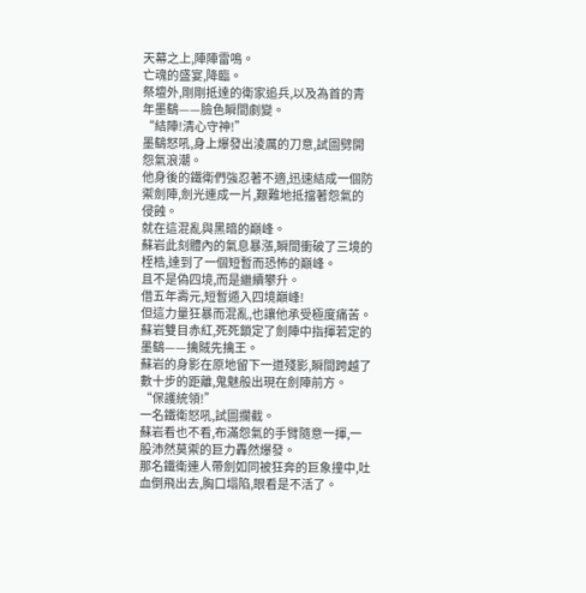天幕之上,陣陣雷鳴。
亡魂的盛宴,降臨。
祭壇外,剛剛抵達的衛家追兵,以及為首的青年墨鷂——臉色瞬間劇變。
“結陣!清心守神!”
墨鷂怒吼,身上爆發出淩厲的刀意,試圖劈開怨氣浪潮。
他身後的鐵衛們強忍著不適,迅速結成一個防禦劍陣,劍光連成一片,艱難地抵擋著怨氣的侵蝕。
就在這混亂與黑暗的巔峰。
蘇岩此刻體內的氣息暴漲,瞬間衝破了三境的桎梏,達到了一個短暫而恐怖的巔峰。
且不是偽四境,而是繼續攀升。
借五年壽元,短暫遁入四境巔峰!
但這力量狂暴而混亂,也讓他承受極度痛苦。
蘇岩雙目赤紅,死死鎖定了劍陣中指揮若定的墨鷂——擒賊先擒王。
蘇岩的身影在原地留下一道殘影,瞬間跨越了數十步的距離,鬼魅般出現在劍陣前方。
“保護統領!”
一名鐵衛怒吼,試圖攔截。
蘇岩看也不看,布滿怨氣的手臂隨意一揮,一股沛然莫禦的巨力轟然爆發。
那名鐵衛連人帶劍如同被狂奔的巨象撞中,吐血倒飛出去,胸口塌陷,眼看是不活了。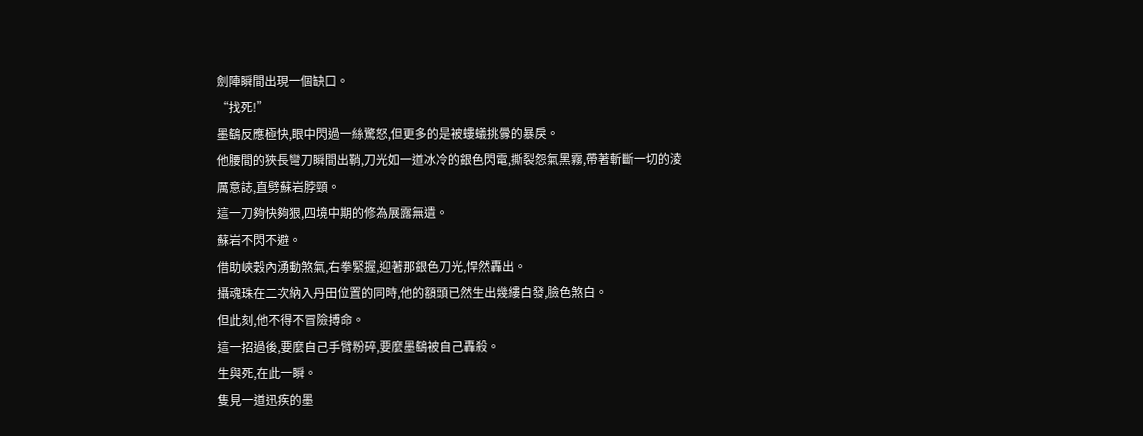劍陣瞬間出現一個缺口。
“找死!”
墨鷂反應極快,眼中閃過一絲驚怒,但更多的是被螻蟻挑釁的暴戾。
他腰間的狹長彎刀瞬間出鞘,刀光如一道冰冷的銀色閃電,撕裂怨氣黑霧,帶著斬斷一切的淩厲意誌,直劈蘇岩脖頸。
這一刀夠快夠狠,四境中期的修為展露無遺。
蘇岩不閃不避。
借助峽穀內湧動煞氣,右拳緊握,迎著那銀色刀光,悍然轟出。
攝魂珠在二次納入丹田位置的同時,他的額頭已然生出幾縷白發,臉色煞白。
但此刻,他不得不冒險搏命。
這一招過後,要麼自己手臂粉碎,要麼墨鷂被自己轟殺。
生與死,在此一瞬。
隻見一道迅疾的墨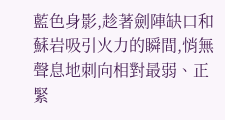藍色身影,趁著劍陣缺口和蘇岩吸引火力的瞬間,悄無聲息地刺向相對最弱、正緊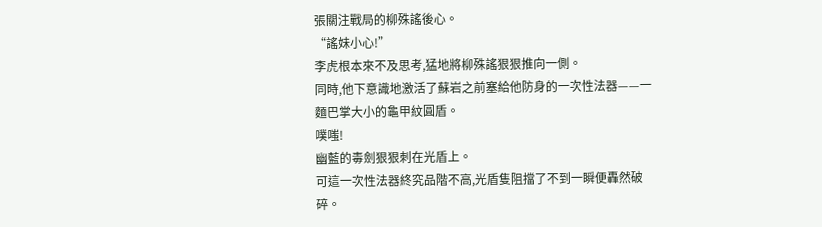張關注戰局的柳殊謠後心。
“謠妹小心!”
李虎根本來不及思考,猛地將柳殊謠狠狠推向一側。
同時,他下意識地激活了蘇岩之前塞給他防身的一次性法器——一麵巴掌大小的龜甲紋圓盾。
噗嗤!
幽藍的毒劍狠狠刺在光盾上。
可這一次性法器終究品階不高,光盾隻阻擋了不到一瞬便轟然破碎。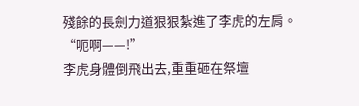殘餘的長劍力道狠狠紮進了李虎的左肩。
“呃啊——!”
李虎身體倒飛出去,重重砸在祭壇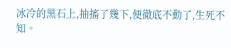冰冷的黑石上,抽搐了幾下,便徹底不動了,生死不知。